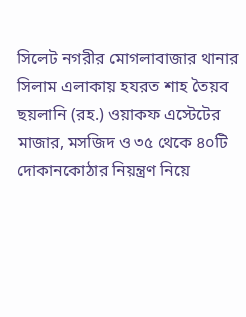সিলেট নগরীর মোগলাবাজার থানার সিলাম এলাকায় হযরত শাহ তৈয়ব ছয়লানি (রহ.) ওয়াকফ এস্টেটের মাজার, মসজিদ ও ৩৫ থেকে ৪০টি দোকানকোঠার নিয়ন্ত্রণ নিয়ে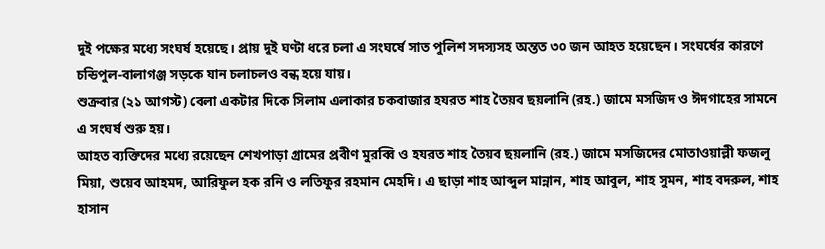দুই পক্ষের মধ্যে সংঘর্ষ হয়েছে। প্রায় দুই ঘণ্টা ধরে চলা এ সংঘর্ষে সাত পুলিশ সদস্যসহ অন্তত ৩০ জন আহত হয়েছেন। সংঘর্ষের কারণে চন্ডিপুল-বালাগঞ্জ সড়কে যান চলাচলও বন্ধ হয়ে যায়।
শুক্রবার (২১ আগস্ট) বেলা একটার দিকে সিলাম এলাকার চকবাজার হযরত শাহ তৈয়ব ছয়লানি (রহ.) জামে মসজিদ ও ঈদগাহের সামনে এ সংঘর্ষ শুরু হয়।
আহত ব্যক্তিদের মধ্যে রয়েছেন শেখপাড়া গ্রামের প্রবীণ মুরব্বি ও হযরত শাহ তৈয়ব ছয়লানি (রহ.) জামে মসজিদের মোতাওয়াল্লী ফজলু মিয়া, শুয়েব আহমদ, আরিফুল হক রনি ও লতিফুর রহমান মেহদি। এ ছাড়া শাহ আব্দুল মান্নান, শাহ আবুল, শাহ সুমন, শাহ বদরুল, শাহ হাসান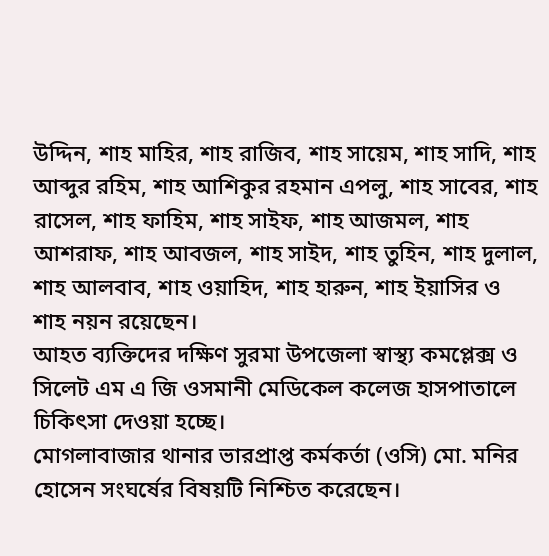উদ্দিন, শাহ মাহির, শাহ রাজিব, শাহ সায়েম, শাহ সাদি, শাহ আব্দুর রহিম, শাহ আশিকুর রহমান এপলু, শাহ সাবের, শাহ রাসেল, শাহ ফাহিম, শাহ সাইফ, শাহ আজমল, শাহ আশরাফ, শাহ আবজল, শাহ সাইদ, শাহ তুহিন, শাহ দুলাল, শাহ আলবাব, শাহ ওয়াহিদ, শাহ হারুন, শাহ ইয়াসির ও শাহ নয়ন রয়েছেন।
আহত ব্যক্তিদের দক্ষিণ সুরমা উপজেলা স্বাস্থ্য কমপ্লেক্স ও সিলেট এম এ জি ওসমানী মেডিকেল কলেজ হাসপাতালে চিকিৎসা দেওয়া হচ্ছে।
মোগলাবাজার থানার ভারপ্রাপ্ত কর্মকর্তা (ওসি) মো. মনির হোসেন সংঘর্ষের বিষয়টি নিশ্চিত করেছেন।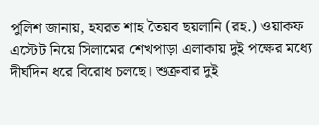পুলিশ জানায়, হযরত শাহ তৈয়ব ছয়লানি (রহ.) ওয়াকফ এস্টেট নিয়ে সিলামের শেখপাড়া এলাকায় দুই পক্ষের মধ্যে দীর্ঘদিন ধরে বিরোধ চলছে। শুক্রবার দুই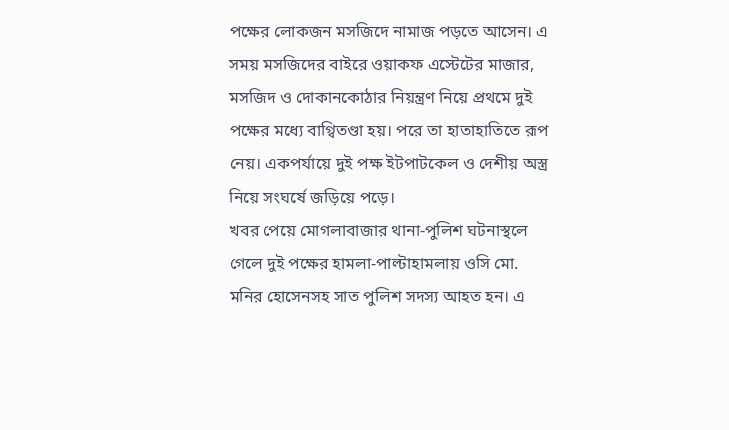পক্ষের লোকজন মসজিদে নামাজ পড়তে আসেন। এ সময় মসজিদের বাইরে ওয়াকফ এস্টেটের মাজার, মসজিদ ও দোকানকোঠার নিয়ন্ত্রণ নিয়ে প্রথমে দুই পক্ষের মধ্যে বাগ্বিতণ্ডা হয়। পরে তা হাতাহাতিতে রূপ নেয়। একপর্যায়ে দুই পক্ষ ইটপাটকেল ও দেশীয় অস্ত্র নিয়ে সংঘর্ষে জড়িয়ে পড়ে।
খবর পেয়ে মোগলাবাজার থানা-পুলিশ ঘটনাস্থলে গেলে দুই পক্ষের হামলা-পাল্টাহামলায় ওসি মো. মনির হোসেনসহ সাত পুলিশ সদস্য আহত হন। এ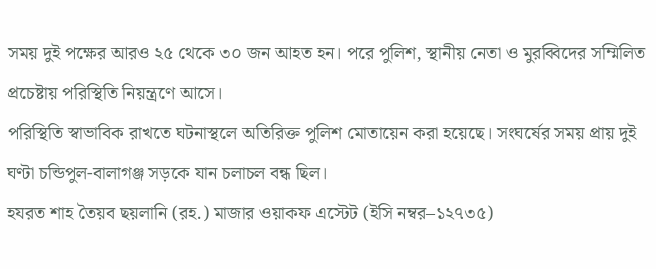সময় দুই পক্ষের আরও ২৫ থেকে ৩০ জন আহত হন। পরে পুলিশ, স্থানীয় নেতা ও মুরব্বিদের সম্মিলিত প্রচেষ্টায় পরিস্থিতি নিয়ন্ত্রণে আসে।
পরিস্থিতি স্বাভাবিক রাখতে ঘটনাস্থলে অতিরিক্ত পুলিশ মোতায়েন করা হয়েছে। সংঘর্ষের সময় প্রায় দুই ঘণ্টা চন্ডিপুল-বালাগঞ্জ সড়কে যান চলাচল বন্ধ ছিল।
হযরত শাহ তৈয়ব ছয়লানি (রহ.) মাজার ওয়াকফ এস্টেট (ইসি নম্বর–১২৭৩৫)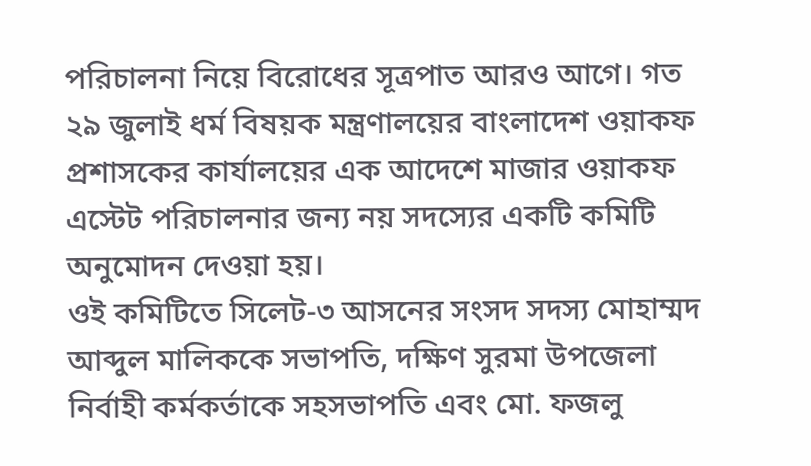পরিচালনা নিয়ে বিরোধের সূত্রপাত আরও আগে। গত ২৯ জুলাই ধর্ম বিষয়ক মন্ত্রণালয়ের বাংলাদেশ ওয়াকফ প্রশাসকের কার্যালয়ের এক আদেশে মাজার ওয়াকফ এস্টেট পরিচালনার জন্য নয় সদস্যের একটি কমিটি অনুমোদন দেওয়া হয়।
ওই কমিটিতে সিলেট-৩ আসনের সংসদ সদস্য মোহাম্মদ আব্দুল মালিককে সভাপতি, দক্ষিণ সুরমা উপজেলা নির্বাহী কর্মকর্তাকে সহসভাপতি এবং মো. ফজলু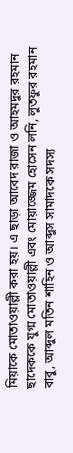মিয়াকে মোতাওয়াল্লী করা হয়। এ ছাড়া আবেদ রাজা ও আহমদুর রহমান ছাদেককে যুগ্ম মোতাওয়াল্লী এবং মোয়াজ্জেম হোসেন লনি, লুতফুর রহমান বাবু, আব্দুল মতিন শাহিন ও আব্দুস সামাদকে সদস্য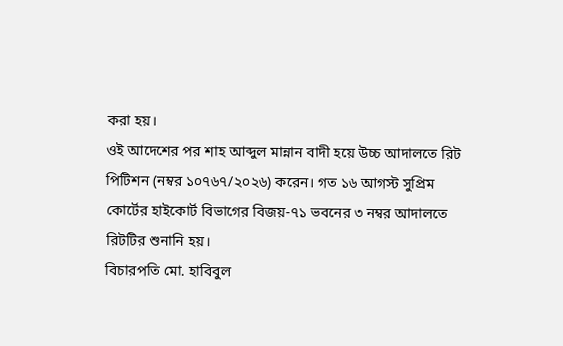করা হয়।
ওই আদেশের পর শাহ আব্দুল মান্নান বাদী হয়ে উচ্চ আদালতে রিট পিটিশন (নম্বর ১০৭৬৭/২০২৬) করেন। গত ১৬ আগস্ট সুপ্রিম কোর্টের হাইকোর্ট বিভাগের বিজয়-৭১ ভবনের ৩ নম্বর আদালতে রিটটির শুনানি হয়।
বিচারপতি মো. হাবিবুল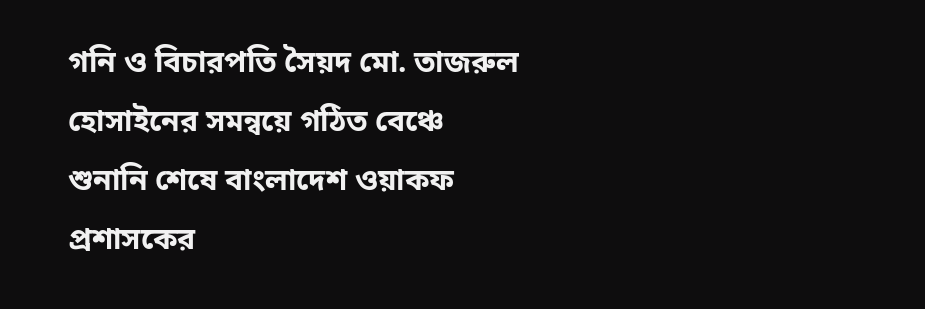গনি ও বিচারপতি সৈয়দ মো. তাজরুল হোসাইনের সমন্বয়ে গঠিত বেঞ্চে শুনানি শেষে বাংলাদেশ ওয়াকফ প্রশাসকের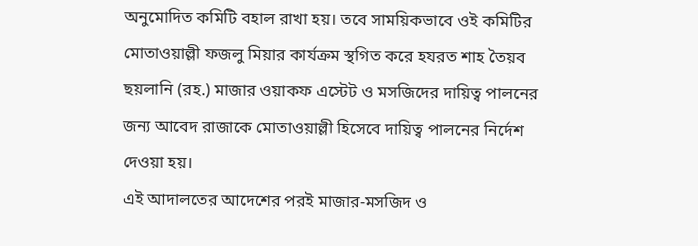অনুমোদিত কমিটি বহাল রাখা হয়। তবে সাময়িকভাবে ওই কমিটির মোতাওয়াল্লী ফজলু মিয়ার কার্যক্রম স্থগিত করে হযরত শাহ তৈয়ব ছয়লানি (রহ.) মাজার ওয়াকফ এস্টেট ও মসজিদের দায়িত্ব পালনের জন্য আবেদ রাজাকে মোতাওয়াল্লী হিসেবে দায়িত্ব পালনের নির্দেশ দেওয়া হয়।
এই আদালতের আদেশের পরই মাজার-মসজিদ ও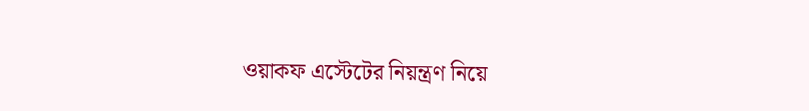ওয়াকফ এস্টেটের নিয়ন্ত্রণ নিয়ে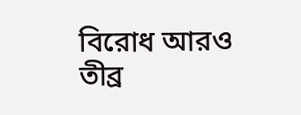বিরোধ আরও তীব্র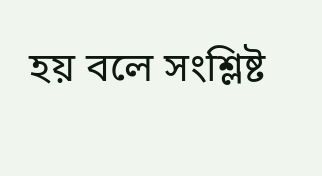হয় বলে সংশ্লিষ্ট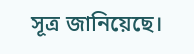সূত্র জানিয়েছে।